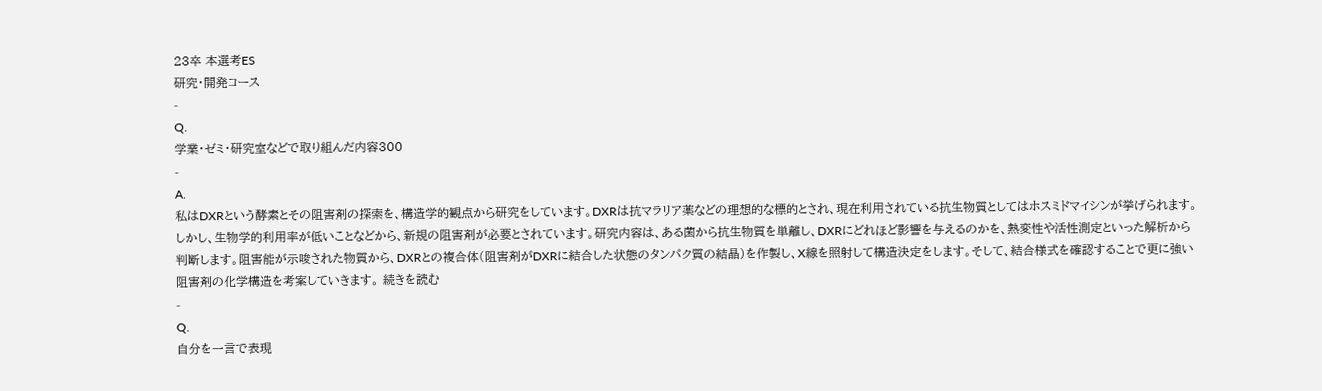23卒 本選考ES
研究・開発コース
-
Q.
学業・ゼミ・研究室などで取り組んだ内容300
-
A.
私はDXRという酵素とその阻害剤の探索を、構造学的観点から研究をしています。DXRは抗マラリア薬などの理想的な標的とされ、現在利用されている抗生物質としてはホスミドマイシンが挙げられます。しかし、生物学的利用率が低いことなどから、新規の阻害剤が必要とされています。研究内容は、ある菌から抗生物質を単離し、DXRにどれほど影響を与えるのかを、熱変性や活性測定といった解析から判断します。阻害能が示唆された物質から、DXRとの複合体(阻害剤がDXRに結合した状態のタンパク質の結晶)を作製し、X線を照射して構造決定をします。そして、結合様式を確認することで更に強い阻害剤の化学構造を考案していきます。 続きを読む
-
Q.
自分を一言で表現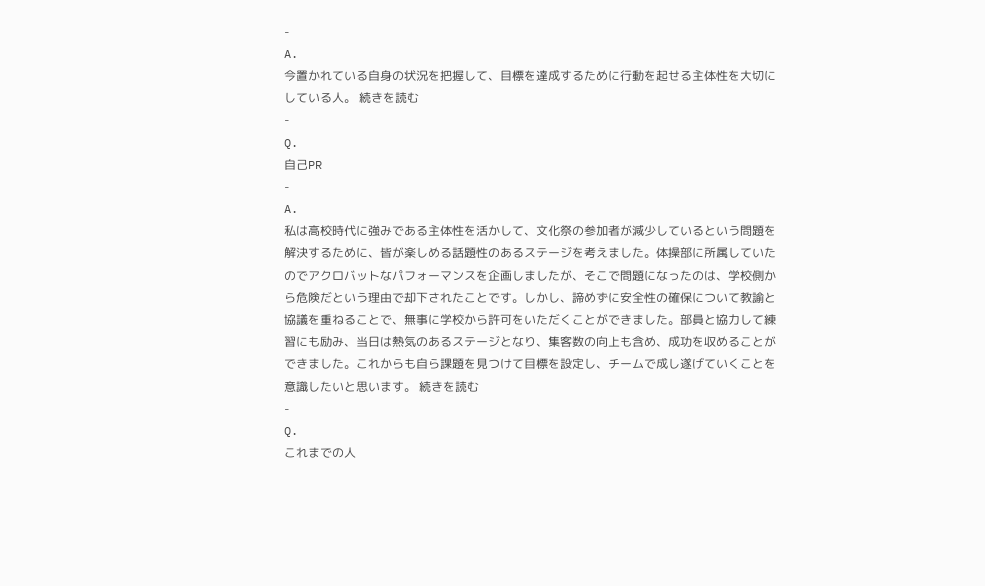-
A.
今置かれている自身の状況を把握して、目標を達成するために行動を起せる主体性を大切にしている人。 続きを読む
-
Q.
自己PR
-
A.
私は高校時代に強みである主体性を活かして、文化祭の参加者が減少しているという問題を解決するために、皆が楽しめる話題性のあるステージを考えました。体操部に所属していたのでアクロバットなパフォーマンスを企画しましたが、そこで問題になったのは、学校側から危険だという理由で却下されたことです。しかし、諦めずに安全性の確保について教諭と協議を重ねることで、無事に学校から許可をいただくことができました。部員と協力して練習にも励み、当日は熱気のあるステージとなり、集客数の向上も含め、成功を収めることができました。これからも自ら課題を見つけて目標を設定し、チームで成し遂げていくことを意識したいと思います。 続きを読む
-
Q.
これまでの人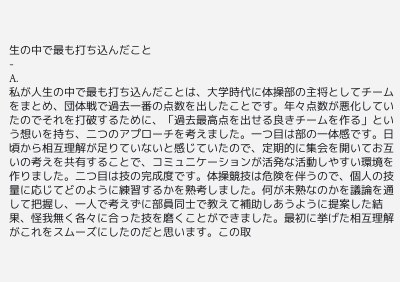生の中で最も打ち込んだこと
-
A.
私が人生の中で最も打ち込んだことは、大学時代に体操部の主将としてチームをまとめ、団体戦で過去一番の点数を出したことです。年々点数が悪化していたのでそれを打破するために、「過去最高点を出せる良きチームを作る」という想いを持ち、二つのアプローチを考えました。一つ目は部の一体感です。日頃から相互理解が足りていないと感じていたので、定期的に集会を開いてお互いの考えを共有することで、コミュニケーションが活発な活動しやすい環境を作りました。二つ目は技の完成度です。体操競技は危険を伴うので、個人の技量に応じてどのように練習するかを熟考しました。何が未熟なのかを議論を通して把握し、一人で考えずに部員同士で教えて補助しあうように提案した結果、怪我無く各々に合った技を磨くことができました。最初に挙げた相互理解がこれをスムーズにしたのだと思います。この取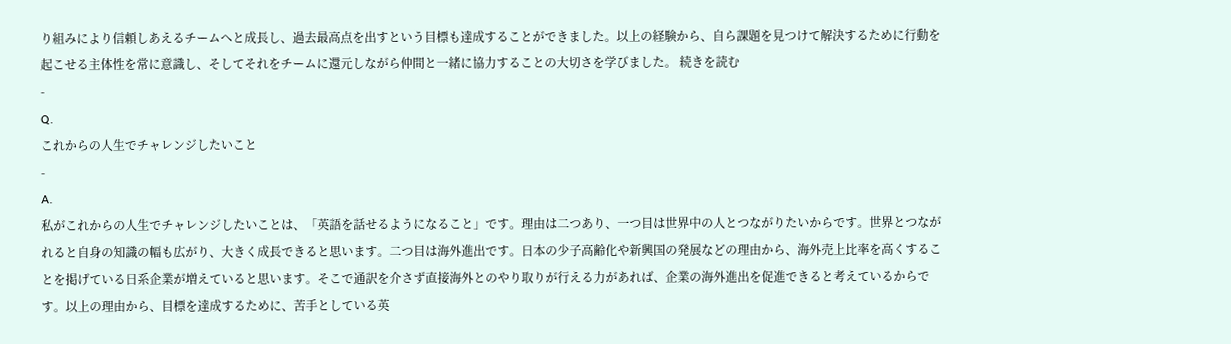り組みにより信頼しあえるチームへと成長し、過去最高点を出すという目標も達成することができました。以上の経験から、自ら課題を見つけて解決するために行動を起こせる主体性を常に意識し、そしてそれをチームに還元しながら仲間と一緒に協力することの大切さを学びました。 続きを読む
-
Q.
これからの人生でチャレンジしたいこと
-
A.
私がこれからの人生でチャレンジしたいことは、「英語を話せるようになること」です。理由は二つあり、一つ目は世界中の人とつながりたいからです。世界とつながれると自身の知識の幅も広がり、大きく成長できると思います。二つ目は海外進出です。日本の少子高齢化や新興国の発展などの理由から、海外売上比率を高くすることを掲げている日系企業が増えていると思います。そこで通訳を介さず直接海外とのやり取りが行える力があれば、企業の海外進出を促進できると考えているからです。以上の理由から、目標を達成するために、苦手としている英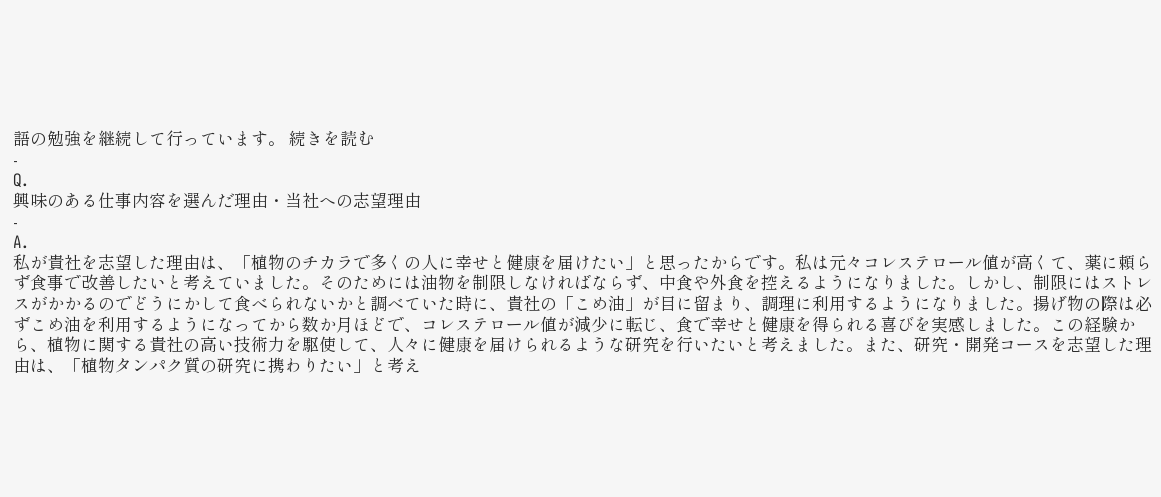語の勉強を継続して行っています。 続きを読む
-
Q.
興味のある仕事内容を選んだ理由・当社への志望理由
-
A.
私が貴社を志望した理由は、「植物のチカラで多くの人に幸せと健康を届けたい」と思ったからです。私は元々コレステロール値が高くて、薬に頼らず食事で改善したいと考えていました。そのためには油物を制限しなければならず、中食や外食を控えるようになりました。しかし、制限にはストレスがかかるのでどうにかして食べられないかと調べていた時に、貴社の「こめ油」が目に留まり、調理に利用するようになりました。揚げ物の際は必ずこめ油を利用するようになってから数か月ほどで、コレステロール値が減少に転じ、食で幸せと健康を得られる喜びを実感しました。この経験から、植物に関する貴社の高い技術力を駆使して、人々に健康を届けられるような研究を行いたいと考えました。また、研究・開発コースを志望した理由は、「植物タンパク質の研究に携わりたい」と考え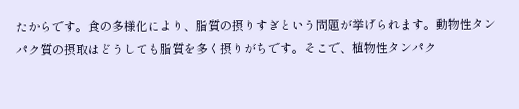たからです。食の多様化により、脂質の摂りすぎという問題が挙げられます。動物性タンパク質の摂取はどうしても脂質を多く摂りがちです。そこで、植物性タンパク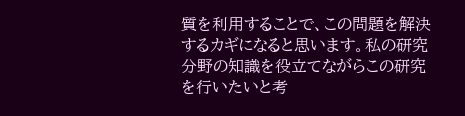質を利用することで、この問題を解決するカギになると思います。私の研究分野の知識を役立てながらこの研究を行いたいと考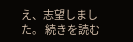え、志望しました。 続きを読む